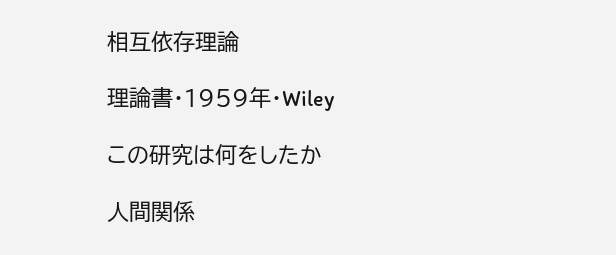相互依存理論

理論書・1959年・Wiley

この研究は何をしたか

人間関係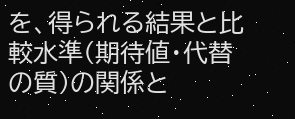を、得られる結果と比較水準(期待値・代替の質)の関係と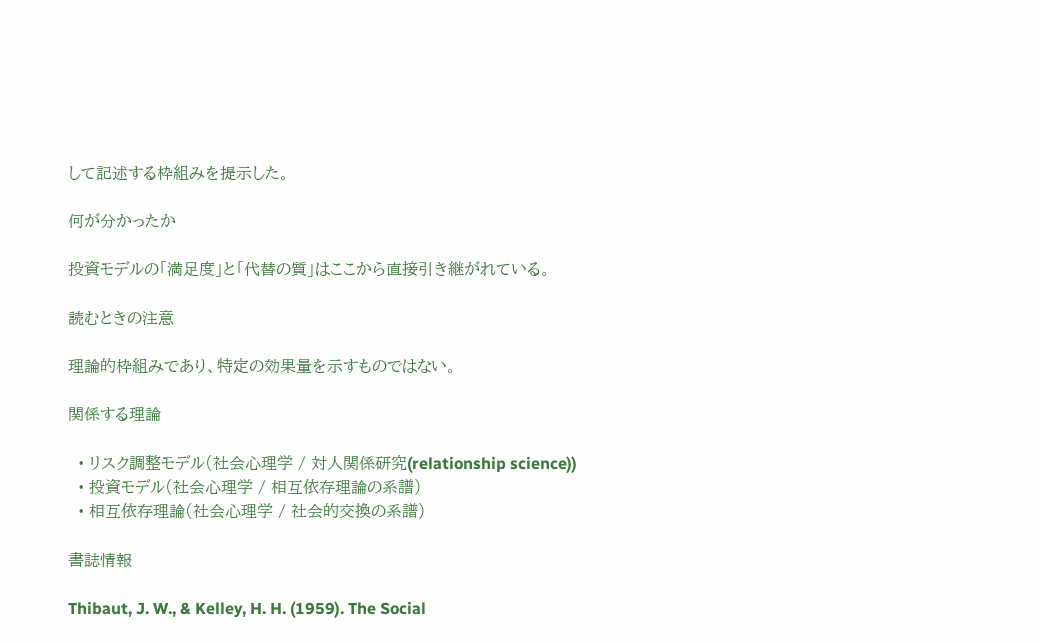して記述する枠組みを提示した。

何が分かったか

投資モデルの「満足度」と「代替の質」はここから直接引き継がれている。

読むときの注意

理論的枠組みであり、特定の効果量を示すものではない。

関係する理論

  • リスク調整モデル(社会心理学 / 対人関係研究(relationship science))
  • 投資モデル(社会心理学 / 相互依存理論の系譜)
  • 相互依存理論(社会心理学 / 社会的交換の系譜)

書誌情報

Thibaut, J. W., & Kelley, H. H. (1959). The Social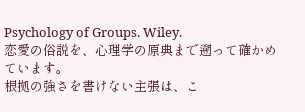Psychology of Groups. Wiley.
恋愛の俗説を、心理学の原典まで遡って確かめています。
根拠の強さを書けない主張は、こ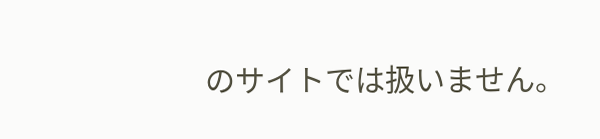のサイトでは扱いません。